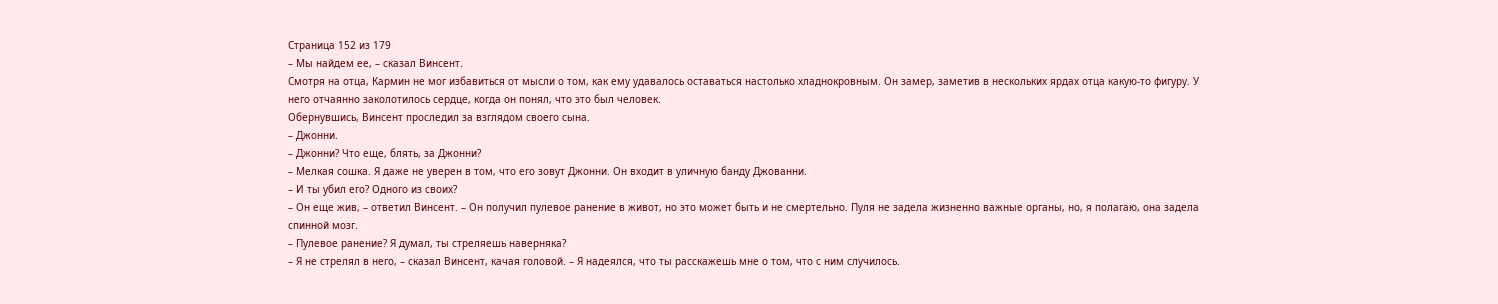Страница 152 из 179
– Мы найдем ее, – сказал Винсент.
Смотря на отца, Кармин не мог избавиться от мысли о том, как ему удавалось оставаться настолько хладнокровным. Он замер, заметив в нескольких ярдах отца какую-то фигуру. У него отчаянно заколотилось сердце, когда он понял, что это был человек.
Обернувшись, Винсент проследил за взглядом своего сына.
– Джонни.
– Джонни? Что еще, блять, за Джонни?
– Мелкая сошка. Я даже не уверен в том, что его зовут Джонни. Он входит в уличную банду Джованни.
– И ты убил его? Одного из своих?
– Он еще жив, – ответил Винсент. – Он получил пулевое ранение в живот, но это может быть и не смертельно. Пуля не задела жизненно важные органы, но, я полагаю, она задела спинной мозг.
– Пулевое ранение? Я думал, ты стреляешь наверняка?
– Я не стрелял в него, – сказал Винсент, качая головой. – Я надеялся, что ты расскажешь мне о том, что с ним случилось.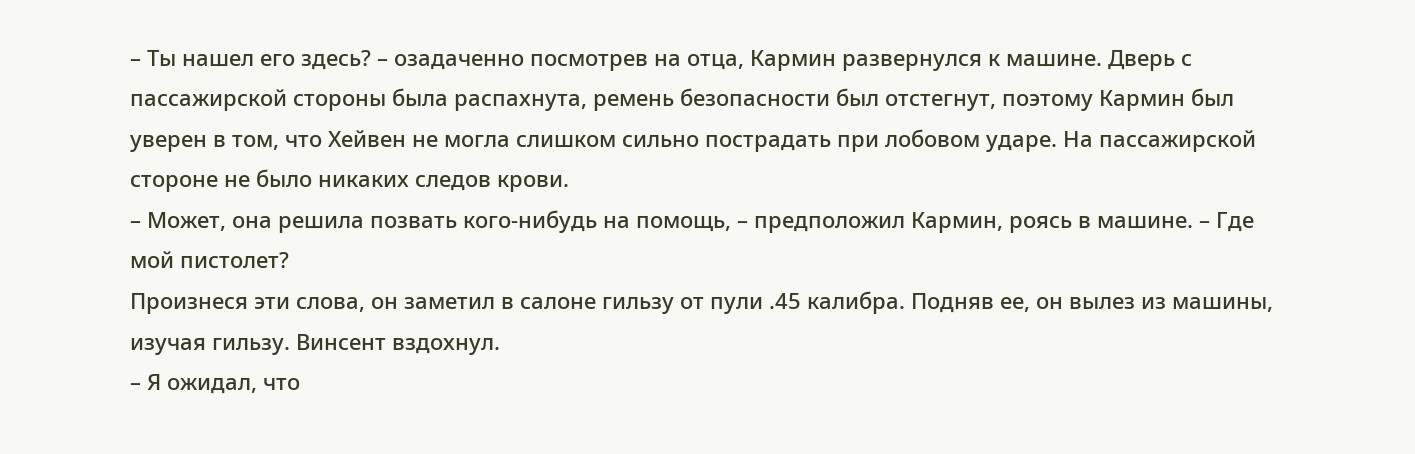– Ты нашел его здесь? – озадаченно посмотрев на отца, Кармин развернулся к машине. Дверь с пассажирской стороны была распахнута, ремень безопасности был отстегнут, поэтому Кармин был уверен в том, что Хейвен не могла слишком сильно пострадать при лобовом ударе. На пассажирской стороне не было никаких следов крови.
– Может, она решила позвать кого-нибудь на помощь, – предположил Кармин, роясь в машине. – Где мой пистолет?
Произнеся эти слова, он заметил в салоне гильзу от пули .45 калибра. Подняв ее, он вылез из машины, изучая гильзу. Винсент вздохнул.
– Я ожидал, что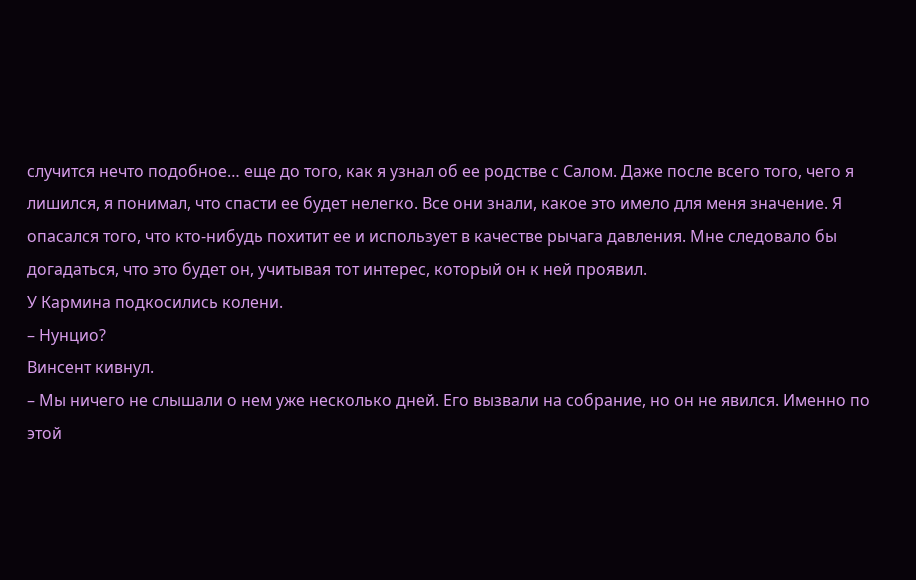случится нечто подобное… еще до того, как я узнал об ее родстве с Салом. Даже после всего того, чего я лишился, я понимал, что спасти ее будет нелегко. Все они знали, какое это имело для меня значение. Я опасался того, что кто-нибудь похитит ее и использует в качестве рычага давления. Мне следовало бы догадаться, что это будет он, учитывая тот интерес, который он к ней проявил.
У Кармина подкосились колени.
– Нунцио?
Винсент кивнул.
– Мы ничего не слышали о нем уже несколько дней. Его вызвали на собрание, но он не явился. Именно по этой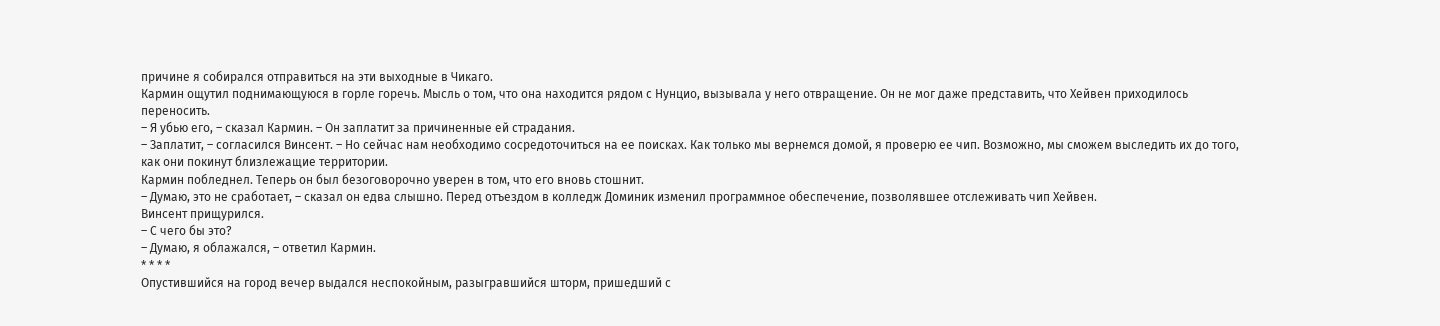причине я собирался отправиться на эти выходные в Чикаго.
Кармин ощутил поднимающуюся в горле горечь. Мысль о том, что она находится рядом с Нунцио, вызывала у него отвращение. Он не мог даже представить, что Хейвен приходилось переносить.
– Я убью его, – сказал Кармин. – Он заплатит за причиненные ей страдания.
– Заплатит, – согласился Винсент. – Но сейчас нам необходимо сосредоточиться на ее поисках. Как только мы вернемся домой, я проверю ее чип. Возможно, мы сможем выследить их до того, как они покинут близлежащие территории.
Кармин побледнел. Теперь он был безоговорочно уверен в том, что его вновь стошнит.
– Думаю, это не сработает, – сказал он едва слышно. Перед отъездом в колледж Доминик изменил программное обеспечение, позволявшее отслеживать чип Хейвен.
Винсент прищурился.
– С чего бы это?
– Думаю, я облажался, – ответил Кармин.
* * * *
Опустившийся на город вечер выдался неспокойным, разыгравшийся шторм, пришедший с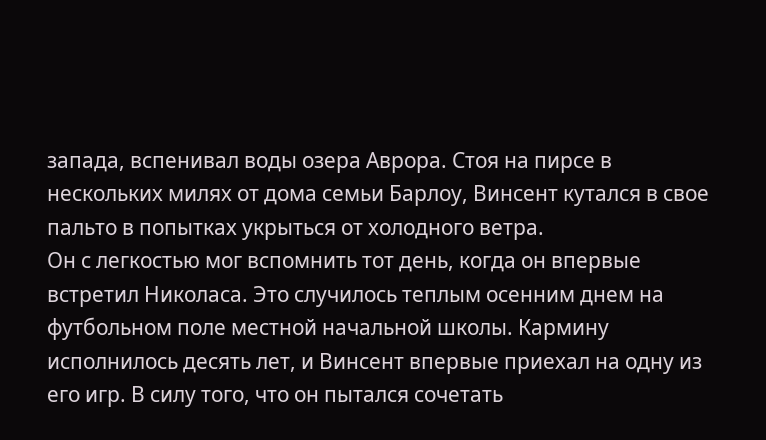запада, вспенивал воды озера Аврора. Стоя на пирсе в нескольких милях от дома семьи Барлоу, Винсент кутался в свое пальто в попытках укрыться от холодного ветра.
Он с легкостью мог вспомнить тот день, когда он впервые встретил Николаса. Это случилось теплым осенним днем на футбольном поле местной начальной школы. Кармину исполнилось десять лет, и Винсент впервые приехал на одну из его игр. В силу того, что он пытался сочетать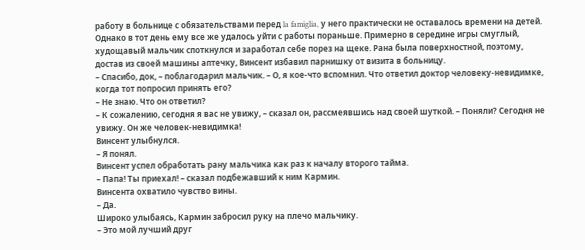работу в больнице с обязательствами перед la famiglia, у него практически не оставалось времени на детей.
Однако в тот день ему все же удалось уйти с работы пораньше. Примерно в середине игры смуглый, худощавый мальчик споткнулся и заработал себе порез на щеке. Рана была поверхностной, поэтому, достав из своей машины аптечку, Винсент избавил парнишку от визита в больницу.
– Спасибо, док, – поблагодарил мальчик. – О, я кое-что вспомнил. Что ответил доктор человеку-невидимке, когда тот попросил принять его?
– Не знаю. Что он ответил?
– К сожалению, сегодня я вас не увижу, – сказал он, рассмеявшись над своей шуткой. – Поняли? Сегодня не увижу. Он же человек-невидимка!
Винсент улыбнулся.
– Я понял.
Винсент успел обработать рану мальчика как раз к началу второго тайма.
– Папа! Ты приехал! – сказал подбежавший к ним Кармин.
Винсента охватило чувство вины.
– Да.
Широко улыбаясь, Кармин забросил руку на плечо мальчику.
– Это мой лучший друг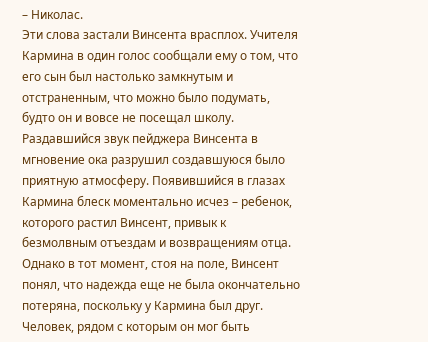– Николас.
Эти слова застали Винсента врасплох. Учителя Кармина в один голос сообщали ему о том, что его сын был настолько замкнутым и отстраненным, что можно было подумать, будто он и вовсе не посещал школу.
Раздавшийся звук пейджера Винсента в мгновение ока разрушил создавшуюся было приятную атмосферу. Появившийся в глазах Кармина блеск моментально исчез – ребенок, которого растил Винсент, привык к безмолвным отъездам и возвращениям отца.
Однако в тот момент, стоя на поле, Винсент понял, что надежда еще не была окончательно потеряна, поскольку у Кармина был друг. Человек, рядом с которым он мог быть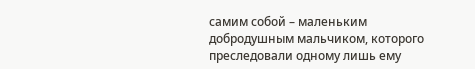самим собой – маленьким добродушным мальчиком, которого преследовали одному лишь ему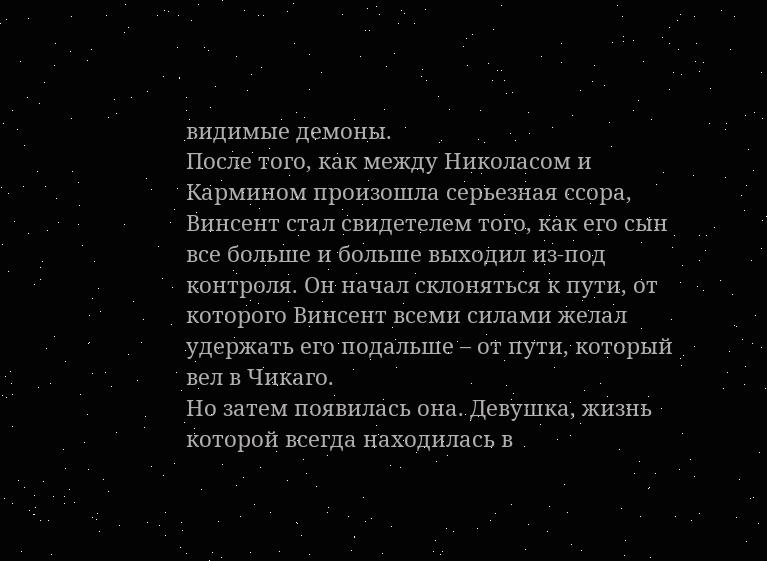видимые демоны.
После того, как между Николасом и Кармином произошла серьезная ссора, Винсент стал свидетелем того, как его сын все больше и больше выходил из-под контроля. Он начал склоняться к пути, от которого Винсент всеми силами желал удержать его подальше – от пути, который вел в Чикаго.
Но затем появилась она. Девушка, жизнь которой всегда находилась в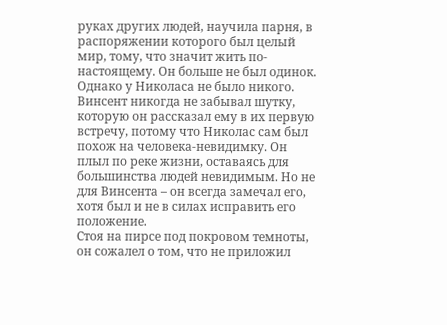руках других людей, научила парня, в распоряжении которого был целый мир, тому, что значит жить по-настоящему. Он больше не был одинок.
Однако у Николаса не было никого.
Винсент никогда не забывал шутку, которую он рассказал ему в их первую встречу, потому что Николас сам был похож на человека-невидимку. Он плыл по реке жизни, оставаясь для большинства людей невидимым. Но не для Винсента – он всегда замечал его, хотя был и не в силах исправить его положение.
Стоя на пирсе под покровом темноты, он сожалел о том, что не приложил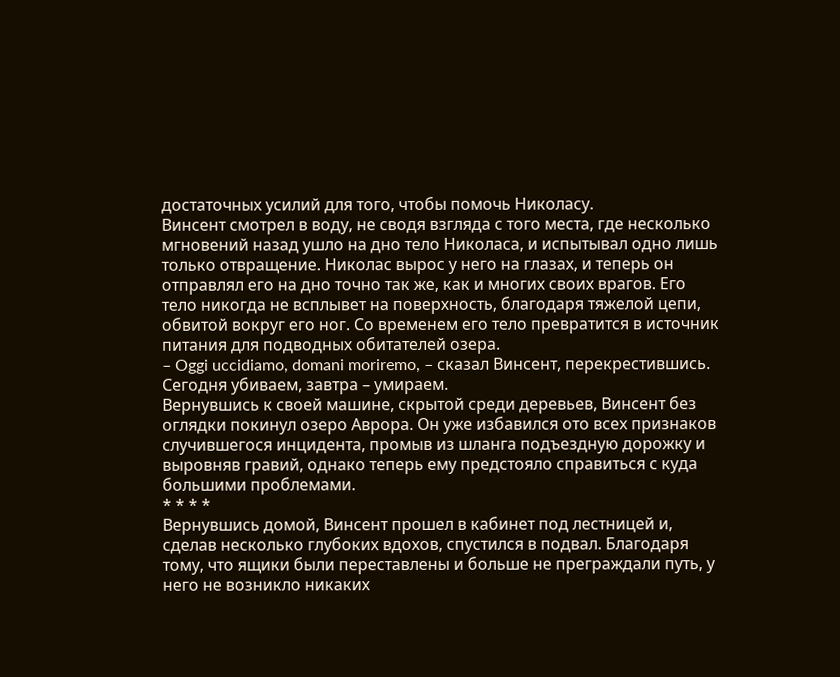достаточных усилий для того, чтобы помочь Николасу.
Винсент смотрел в воду, не сводя взгляда с того места, где несколько мгновений назад ушло на дно тело Николаса, и испытывал одно лишь только отвращение. Николас вырос у него на глазах, и теперь он отправлял его на дно точно так же, как и многих своих врагов. Его тело никогда не всплывет на поверхность, благодаря тяжелой цепи, обвитой вокруг его ног. Со временем его тело превратится в источник питания для подводных обитателей озера.
– Oggi uccidiamo, domani moriremo, – сказал Винсент, перекрестившись.
Сегодня убиваем, завтра – умираем.
Вернувшись к своей машине, скрытой среди деревьев, Винсент без оглядки покинул озеро Аврора. Он уже избавился ото всех признаков случившегося инцидента, промыв из шланга подъездную дорожку и выровняв гравий, однако теперь ему предстояло справиться с куда большими проблемами.
* * * *
Вернувшись домой, Винсент прошел в кабинет под лестницей и, сделав несколько глубоких вдохов, спустился в подвал. Благодаря тому, что ящики были переставлены и больше не преграждали путь, у него не возникло никаких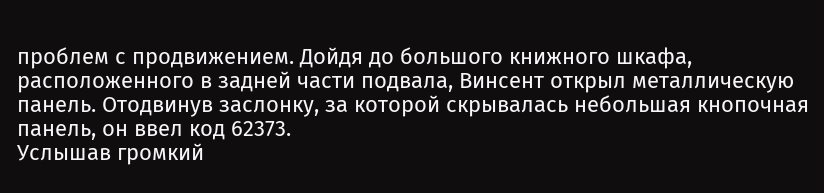проблем с продвижением. Дойдя до большого книжного шкафа, расположенного в задней части подвала, Винсент открыл металлическую панель. Отодвинув заслонку, за которой скрывалась небольшая кнопочная панель, он ввел код 62373.
Услышав громкий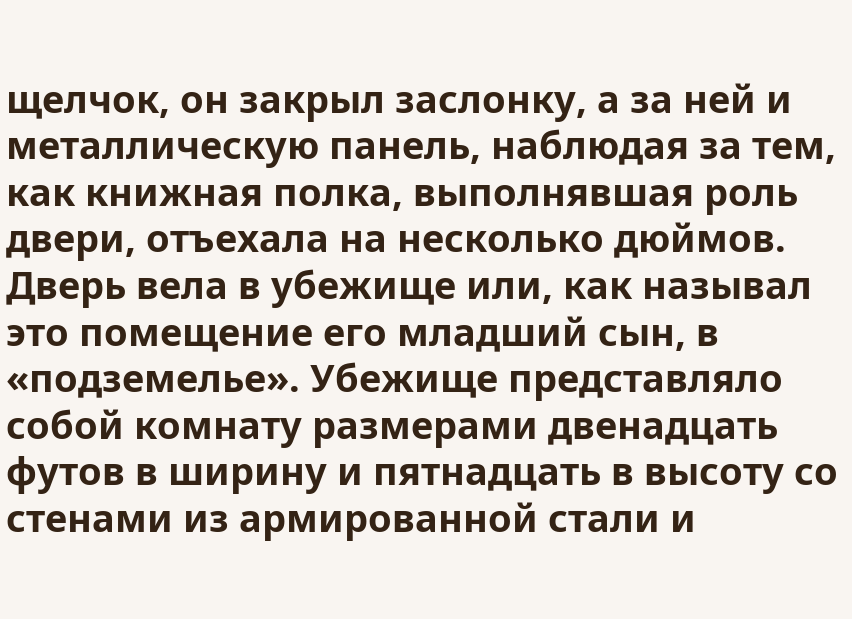щелчок, он закрыл заслонку, а за ней и металлическую панель, наблюдая за тем, как книжная полка, выполнявшая роль двери, отъехала на несколько дюймов. Дверь вела в убежище или, как называл это помещение его младший сын, в «подземелье». Убежище представляло собой комнату размерами двенадцать футов в ширину и пятнадцать в высоту со стенами из армированной стали и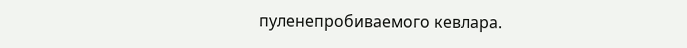пуленепробиваемого кевлара.